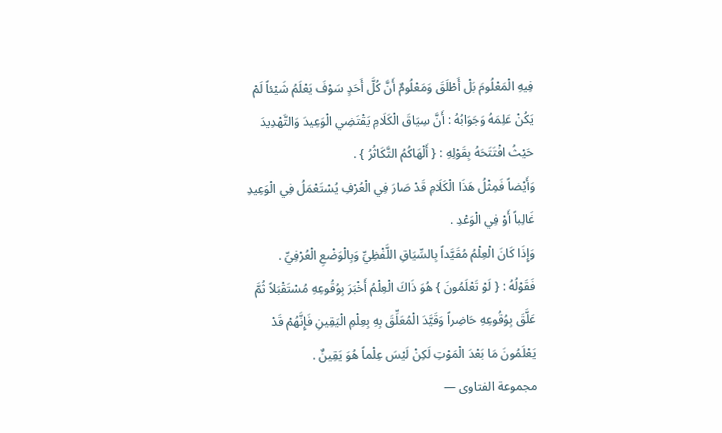فِيهِ الْمَعْلُومَ بَلْ أَطْلَقَ وَمَعْلُومٌ أَنَّ كُلَّ أَحَدٍ سَوْفَ يَعْلَمُ شَيْئاً لَمْ يَكُنْ عَلِمَهُ وَجَوَابُهُ : أَنَّ سِيَاقَ الْكَلَامِ يَقْتَضِي الْوَعِيدَ وَالتَّهْدِيدَ حَيْثُ افْتَتَحَهُ بِقَوْلِهِ : { أَلْهَاكُمُ التَّكَاثُرُ } .
وَأَيْضاً فَمِثْلُ هَذَا الْكَلَامِ قَدْ صَارَ فِي الْعُرْفِ يُسْتَعْمَلُ فِي الْوَعِيدِ غَالِباً أَوْ فِي الْوَعْدِ .
وَإِذَا كَانَ الْعِلْمُ مُقَيَّداً بِالسِّيَاقِ اللَّفْظِيِّ وَبِالْوَضْعِ الْعُرْفِيِّ .
فَقَوْلُهُ : { لَوْ تَعْلَمُونَ } هُوَ ذَاكَ الْعِلْمُ أَخْبَرَ بِوُقُوعِهِ مُسْتَقْبَلاً ثُمَّ عَلَّقَ بِوُقُوعِهِ حَاضِراً وَقَيَّدَ الْمُعَلِّقَ بِهِ بِعِلْمِ الْيَقِينِ فَإِنَّهُمْ قَدْ يَعْلَمُونَ مَا بَعْدَ الْمَوْتِ لَكِنْ لَيْسَ عِلْماً هُوَ يَقِينٌ .
مجموعة الفتاوى —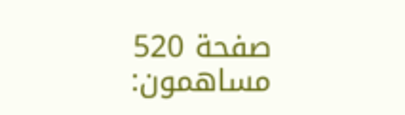صفحة 520
مساهمون: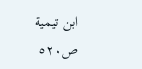ابن تيمية
ص٥٢٠